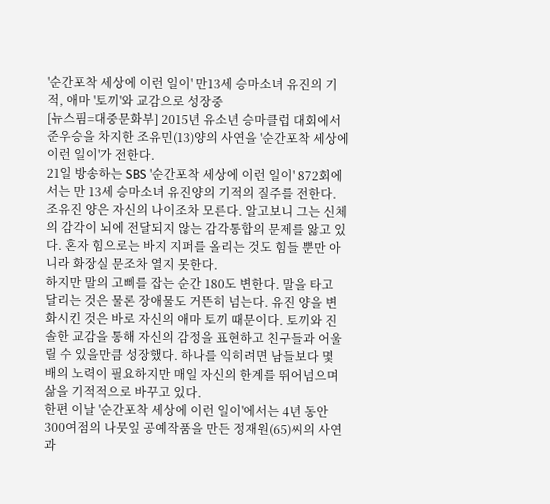'순간포착 세상에 이런 일이' 만13세 승마소녀 유진의 기적, 애마 '토끼'와 교감으로 성장중
[뉴스핌=대중문화부] 2015년 유소년 승마클럽 대회에서 준우승을 차지한 조유민(13)양의 사연을 '순간포착 세상에 이런 일이'가 전한다.
21일 방송하는 SBS '순간포착 세상에 이런 일이' 872회에서는 만 13세 승마소녀 유진양의 기적의 질주를 전한다.
조유진 양은 자신의 나이조차 모른다. 알고보니 그는 신체의 감각이 뇌에 전달되지 않는 감각통합의 문제를 앓고 있다. 혼자 힘으로는 바지 지퍼를 올리는 것도 힘들 뿐만 아니라 화장실 문조차 열지 못한다.
하지만 말의 고삐를 잡는 순간 180도 변한다. 말을 타고 달리는 것은 물론 장애물도 거뜬히 넘는다. 유진 양을 변화시킨 것은 바로 자신의 애마 토끼 때문이다. 토끼와 진솔한 교감을 통해 자신의 감정을 표현하고 친구들과 어울릴 수 있을만큼 성장했다. 하나를 익히려면 남들보다 몇 배의 노력이 필요하지만 매일 자신의 한계를 뛰어넘으며 삶을 기적적으로 바꾸고 있다.
한편 이날 '순간포착 세상에 이런 일이'에서는 4년 동안 300여점의 나뭇잎 공예작품을 만든 정재원(65)씨의 사연과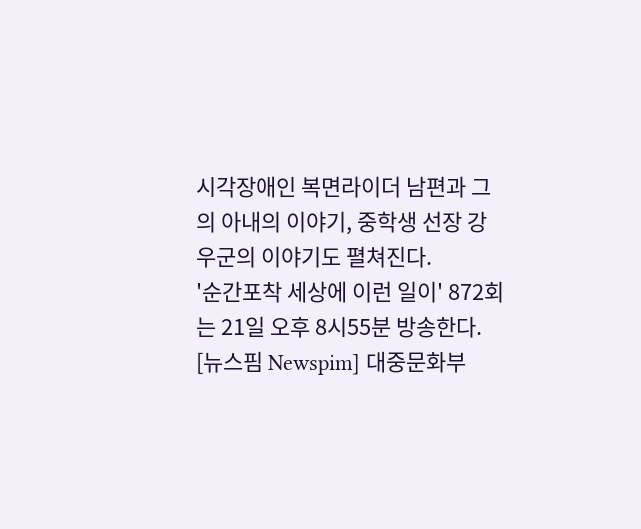시각장애인 복면라이더 남편과 그의 아내의 이야기, 중학생 선장 강우군의 이야기도 펼쳐진다.
'순간포착 세상에 이런 일이' 872회는 21일 오후 8시55분 방송한다.
[뉴스핌 Newspim] 대중문화부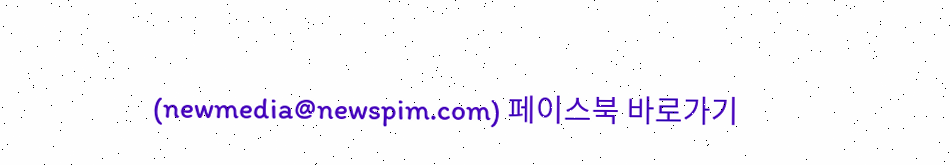(newmedia@newspim.com) 페이스북 바로가기